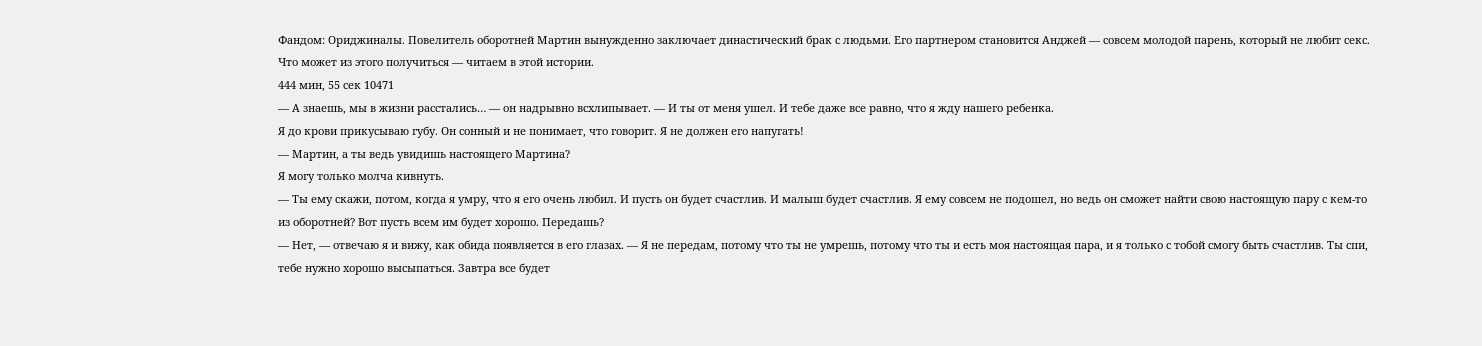Фандом: Ориджиналы. Повелитель оборотней Мартин вынужденно заключает династический брак с людьми. Его партнером становится Анджей — совсем молодой парень, который не любит секс. Что может из этого получиться — читаем в этой истории.
444 мин, 55 сек 10471
— А знаешь, мы в жизни расстались… — он надрывно всхлипывает. — И ты от меня ушел. И тебе даже все равно, что я жду нашего ребенка.
Я до крови прикусываю губу. Он сонный и не понимает, что говорит. Я не должен его напугать!
— Мартин, а ты ведь увидишь настоящего Мартина?
Я могу только молча кивнуть.
— Ты ему скажи, потом, когда я умру, что я его очень любил. И пусть он будет счастлив. И малыш будет счастлив. Я ему совсем не подошел, но ведь он сможет найти свою настоящую пару с кем-то из оборотней? Вот пусть всем им будет хорошо. Передашь?
— Нет, — отвечаю я и вижу, как обида появляется в его глазах. — Я не передам, потому что ты не умрешь, потому что ты и есть моя настоящая пара, и я только с тобой смогу быть счастлив. Ты спи, тебе нужно хорошо высыпаться. Завтра все будет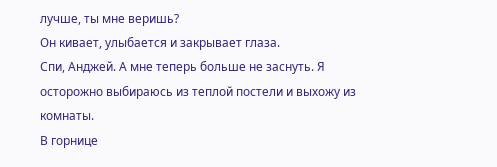лучше, ты мне веришь?
Он кивает, улыбается и закрывает глаза.
Спи, Анджей. А мне теперь больше не заснуть. Я осторожно выбираюсь из теплой постели и выхожу из комнаты.
В горнице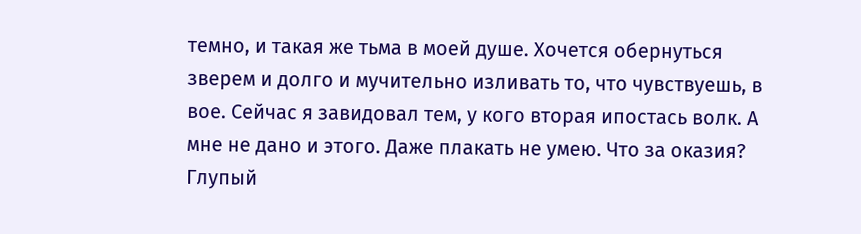темно, и такая же тьма в моей душе. Хочется обернуться зверем и долго и мучительно изливать то, что чувствуешь, в вое. Сейчас я завидовал тем, у кого вторая ипостась волк. А мне не дано и этого. Даже плакать не умею. Что за оказия? Глупый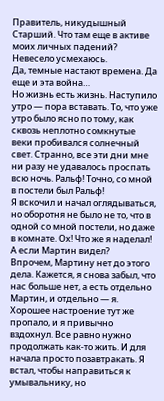Правитель, никудышный Старший. Что там еще в активе моих личных падений? Невесело усмехаюсь.
Да, темные настают времена. Да еще и эта война…
Но жизнь есть жизнь. Наступило утро — пора вставать. То, что уже утро было ясно по тому, как сквозь неплотно сомкнутые веки пробивался солнечный свет. Странно, все эти дни мне ни разу не удавалось проспать всю ночь. Ральф! Точно, со мной в постели был Ральф!
Я вскочил и начал оглядываться, но оборотня не было не то, что в одной со мной постели, но даже в комнате. Ох! Что же я наделал! А если Мартин видел?
Впрочем, Мартину нет до этого дела. Кажется, я снова забыл, что нас больше нет, а есть отдельно Мартин, и отдельно — я.
Хорошее настроение тут же пропало, и я привычно вздохнул. Все равно нужно продолжать как-то жить. И для начала просто позавтракать. Я встал, чтобы направиться к умывальнику, но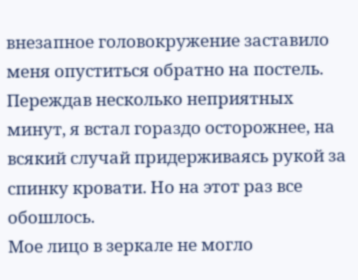внезапное головокружение заставило меня опуститься обратно на постель. Переждав несколько неприятных минут, я встал гораздо осторожнее, на всякий случай придерживаясь рукой за спинку кровати. Но на этот раз все обошлось.
Мое лицо в зеркале не могло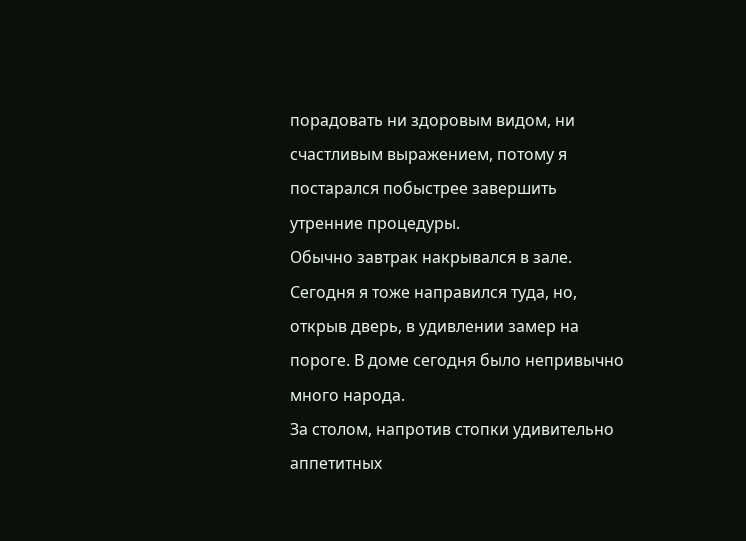порадовать ни здоровым видом, ни счастливым выражением, потому я постарался побыстрее завершить утренние процедуры.
Обычно завтрак накрывался в зале. Сегодня я тоже направился туда, но, открыв дверь, в удивлении замер на пороге. В доме сегодня было непривычно много народа.
За столом, напротив стопки удивительно аппетитных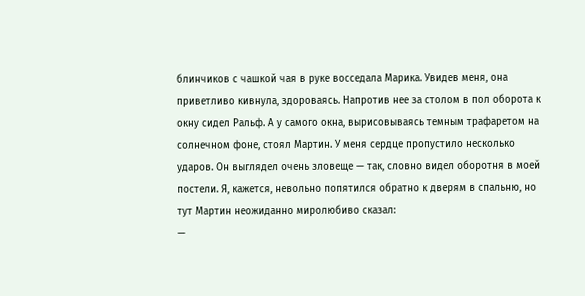блинчиков с чашкой чая в руке восседала Марика. Увидев меня, она приветливо кивнула, здороваясь. Напротив нее за столом в пол оборота к окну сидел Ральф. А у самого окна, вырисовываясь темным трафаретом на солнечном фоне, стоял Мартин. У меня сердце пропустило несколько ударов. Он выглядел очень зловеще — так, словно видел оборотня в моей постели. Я, кажется, невольно попятился обратно к дверям в спальню, но тут Мартин неожиданно миролюбиво сказал:
—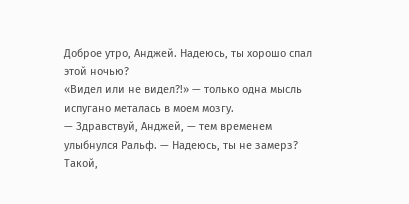Доброе утро, Анджей. Надеюсь, ты хорошо спал этой ночью?
«Видел или не видел?!» — только одна мысль испугано металась в моем мозгу.
— Здравствуй, Анджей, — тем временем улыбнулся Ральф. — Надеюсь, ты не замерз?
Такой,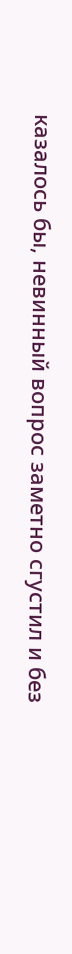казалось бы, невинный вопрос заметно сгустил и без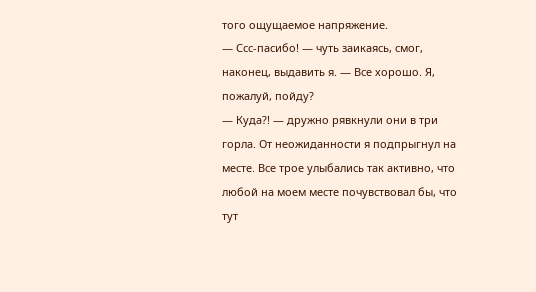того ощущаемое напряжение.
— Ссс-пасибо! — чуть заикаясь, смог, наконец, выдавить я. — Все хорошо. Я, пожалуй, пойду?
— Куда?! — дружно рявкнули они в три горла. От неожиданности я подпрыгнул на месте. Все трое улыбались так активно, что любой на моем месте почувствовал бы, что тут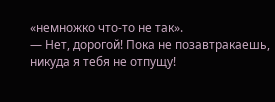«немножко что-то не так».
— Нет, дорогой! Пока не позавтракаешь, никуда я тебя не отпущу!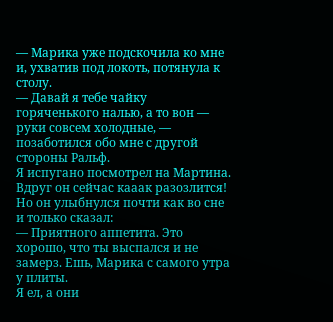— Марика уже подскочила ко мне и, ухватив под локоть, потянула к столу.
— Давай я тебе чайку горяченького налью, а то вон — руки совсем холодные, — позаботился обо мне с другой стороны Ральф.
Я испугано посмотрел на Мартина. Вдруг он сейчас кааак разозлится! Но он улыбнулся почти как во сне и только сказал:
— Приятного аппетита. Это хорошо, что ты выспался и не замерз. Ешь, Марика с самого утра у плиты.
Я ел, а они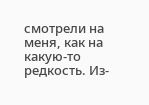смотрели на меня, как на какую-то редкость. Из-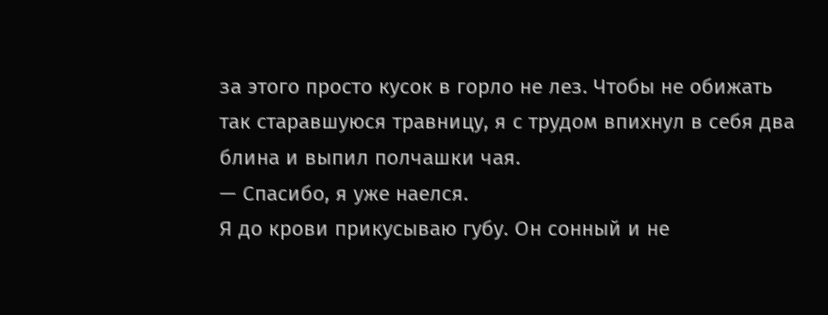за этого просто кусок в горло не лез. Чтобы не обижать так старавшуюся травницу, я с трудом впихнул в себя два блина и выпил полчашки чая.
— Спасибо, я уже наелся.
Я до крови прикусываю губу. Он сонный и не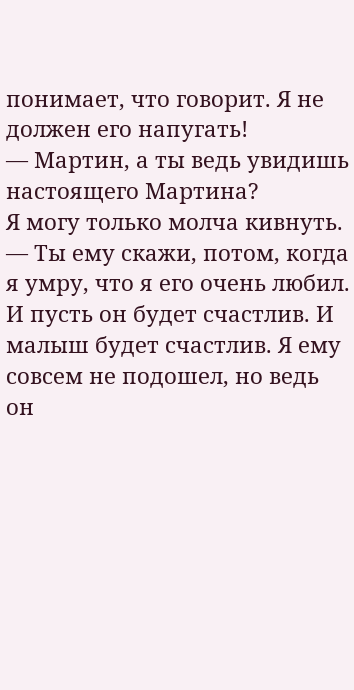понимает, что говорит. Я не должен его напугать!
— Мартин, а ты ведь увидишь настоящего Мартина?
Я могу только молча кивнуть.
— Ты ему скажи, потом, когда я умру, что я его очень любил. И пусть он будет счастлив. И малыш будет счастлив. Я ему совсем не подошел, но ведь он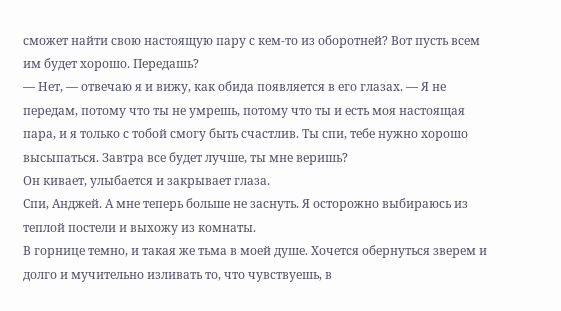сможет найти свою настоящую пару с кем-то из оборотней? Вот пусть всем им будет хорошо. Передашь?
— Нет, — отвечаю я и вижу, как обида появляется в его глазах. — Я не передам, потому что ты не умрешь, потому что ты и есть моя настоящая пара, и я только с тобой смогу быть счастлив. Ты спи, тебе нужно хорошо высыпаться. Завтра все будет лучше, ты мне веришь?
Он кивает, улыбается и закрывает глаза.
Спи, Анджей. А мне теперь больше не заснуть. Я осторожно выбираюсь из теплой постели и выхожу из комнаты.
В горнице темно, и такая же тьма в моей душе. Хочется обернуться зверем и долго и мучительно изливать то, что чувствуешь, в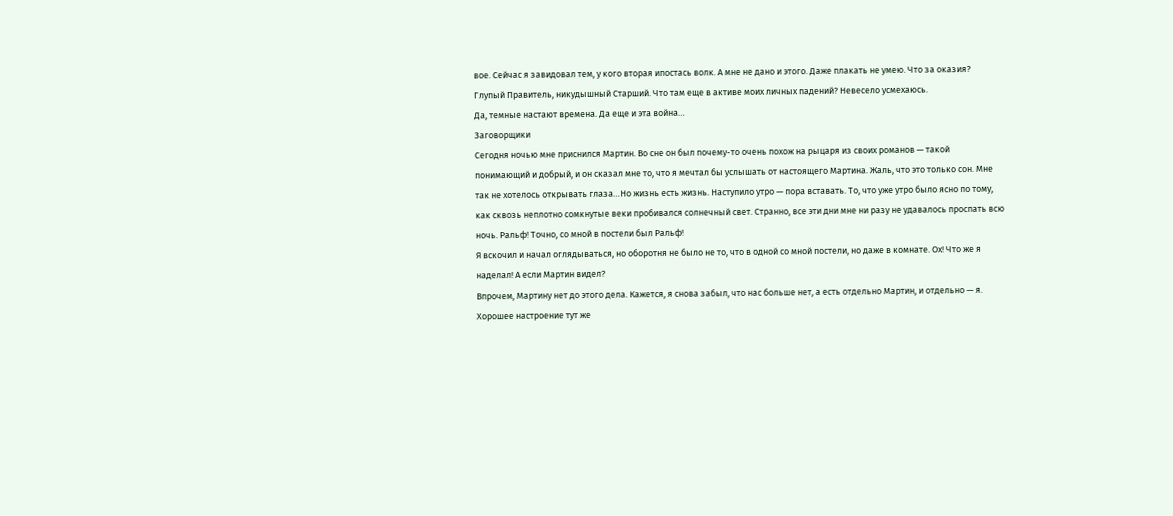вое. Сейчас я завидовал тем, у кого вторая ипостась волк. А мне не дано и этого. Даже плакать не умею. Что за оказия? Глупый Правитель, никудышный Старший. Что там еще в активе моих личных падений? Невесело усмехаюсь.
Да, темные настают времена. Да еще и эта война…
Заговорщики
Сегодня ночью мне приснился Мартин. Во сне он был почему-то очень похож на рыцаря из своих романов — такой понимающий и добрый, и он сказал мне то, что я мечтал бы услышать от настоящего Мартина. Жаль, что это только сон. Мне так не хотелось открывать глаза…Но жизнь есть жизнь. Наступило утро — пора вставать. То, что уже утро было ясно по тому, как сквозь неплотно сомкнутые веки пробивался солнечный свет. Странно, все эти дни мне ни разу не удавалось проспать всю ночь. Ральф! Точно, со мной в постели был Ральф!
Я вскочил и начал оглядываться, но оборотня не было не то, что в одной со мной постели, но даже в комнате. Ох! Что же я наделал! А если Мартин видел?
Впрочем, Мартину нет до этого дела. Кажется, я снова забыл, что нас больше нет, а есть отдельно Мартин, и отдельно — я.
Хорошее настроение тут же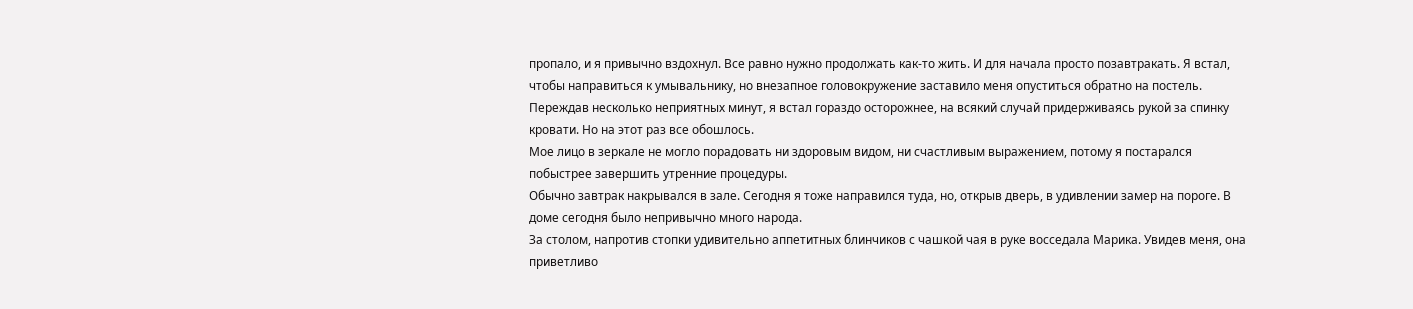пропало, и я привычно вздохнул. Все равно нужно продолжать как-то жить. И для начала просто позавтракать. Я встал, чтобы направиться к умывальнику, но внезапное головокружение заставило меня опуститься обратно на постель. Переждав несколько неприятных минут, я встал гораздо осторожнее, на всякий случай придерживаясь рукой за спинку кровати. Но на этот раз все обошлось.
Мое лицо в зеркале не могло порадовать ни здоровым видом, ни счастливым выражением, потому я постарался побыстрее завершить утренние процедуры.
Обычно завтрак накрывался в зале. Сегодня я тоже направился туда, но, открыв дверь, в удивлении замер на пороге. В доме сегодня было непривычно много народа.
За столом, напротив стопки удивительно аппетитных блинчиков с чашкой чая в руке восседала Марика. Увидев меня, она приветливо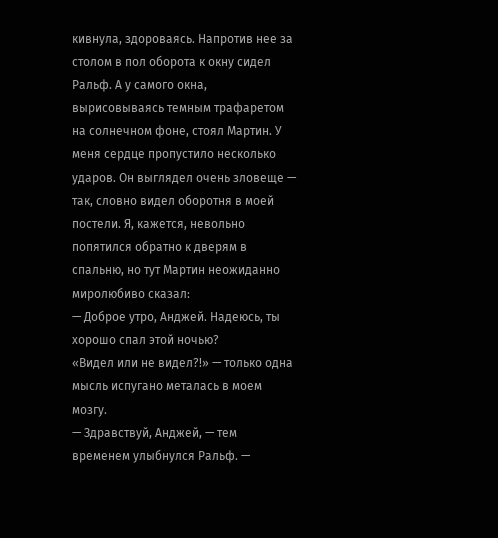кивнула, здороваясь. Напротив нее за столом в пол оборота к окну сидел Ральф. А у самого окна, вырисовываясь темным трафаретом на солнечном фоне, стоял Мартин. У меня сердце пропустило несколько ударов. Он выглядел очень зловеще — так, словно видел оборотня в моей постели. Я, кажется, невольно попятился обратно к дверям в спальню, но тут Мартин неожиданно миролюбиво сказал:
— Доброе утро, Анджей. Надеюсь, ты хорошо спал этой ночью?
«Видел или не видел?!» — только одна мысль испугано металась в моем мозгу.
— Здравствуй, Анджей, — тем временем улыбнулся Ральф. —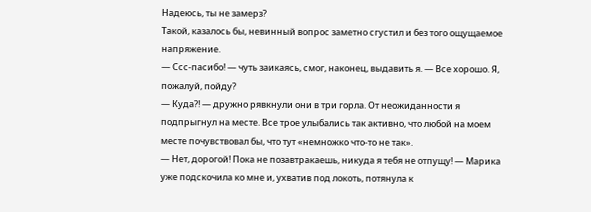Надеюсь, ты не замерз?
Такой, казалось бы, невинный вопрос заметно сгустил и без того ощущаемое напряжение.
— Ссс-пасибо! — чуть заикаясь, смог, наконец, выдавить я. — Все хорошо. Я, пожалуй, пойду?
— Куда?! — дружно рявкнули они в три горла. От неожиданности я подпрыгнул на месте. Все трое улыбались так активно, что любой на моем месте почувствовал бы, что тут «немножко что-то не так».
— Нет, дорогой! Пока не позавтракаешь, никуда я тебя не отпущу! — Марика уже подскочила ко мне и, ухватив под локоть, потянула к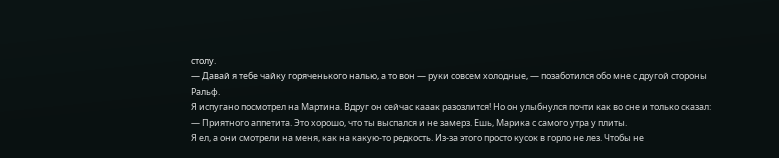столу.
— Давай я тебе чайку горяченького налью, а то вон — руки совсем холодные, — позаботился обо мне с другой стороны Ральф.
Я испугано посмотрел на Мартина. Вдруг он сейчас кааак разозлится! Но он улыбнулся почти как во сне и только сказал:
— Приятного аппетита. Это хорошо, что ты выспался и не замерз. Ешь, Марика с самого утра у плиты.
Я ел, а они смотрели на меня, как на какую-то редкость. Из-за этого просто кусок в горло не лез. Чтобы не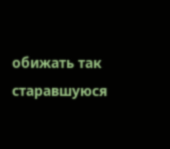обижать так старавшуюся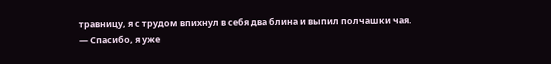травницу, я с трудом впихнул в себя два блина и выпил полчашки чая.
— Спасибо, я уже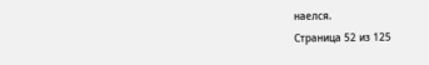наелся.
Страница 52 из 125